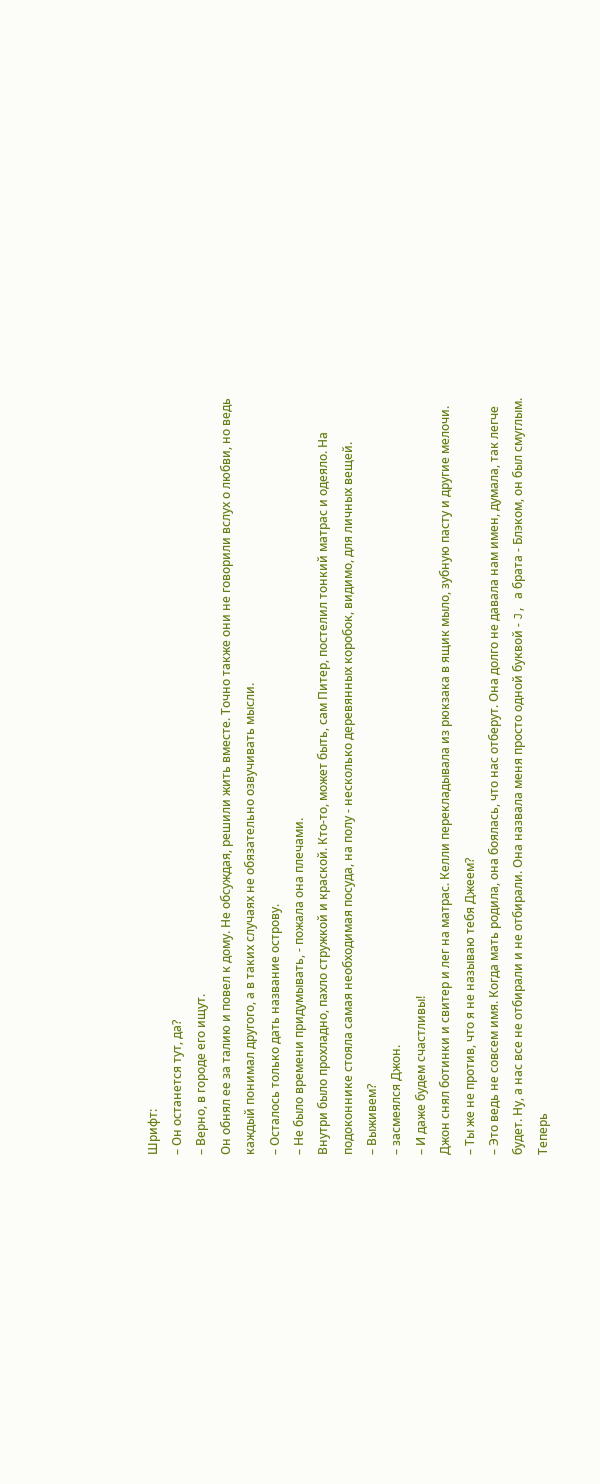Шрифт:
– Он останется тут, да?
– Верно, в городе его ищут.
Он обнял ее за талию и повел к дому. Не обсуждая, решили жить вместе. Точно также они не говорили вслух о любви, но ведь каждый понимал другого, а в таких случаях не обязательно озвучивать мысли.
– Осталось только дать название острову.
– Не было времени придумывать, - пожала она плечами.
Внутри было прохладно, пахло стружкой и краской. Кто-то, может быть, сам Питер, постелил тонкий матрас и одеяло. На подоконнике стояла самая необходимая посуда, на полу - несколько деревянных коробок, видимо, для личных вещей.
– Выживем?
– засмеялся Джон.
– И даже будем счастливы!
Джон снял ботинки и свитер и лег на матрас. Келли перекладывала из рюкзака в ящик мыло, зубную пасту и другие мелочи.
– Ты же не против, что я не называю тебя Джеем?
– Это ведь не совсем имя. Когда мать родила, она боялась, что нас отберут. Она долго не давала нам имен, думала, так легче будет. Ну, а нас все не отбирали и не отбирали. Она назвала меня просто одной буквой - J, а брата - Блэком, он был смуглым. Теперь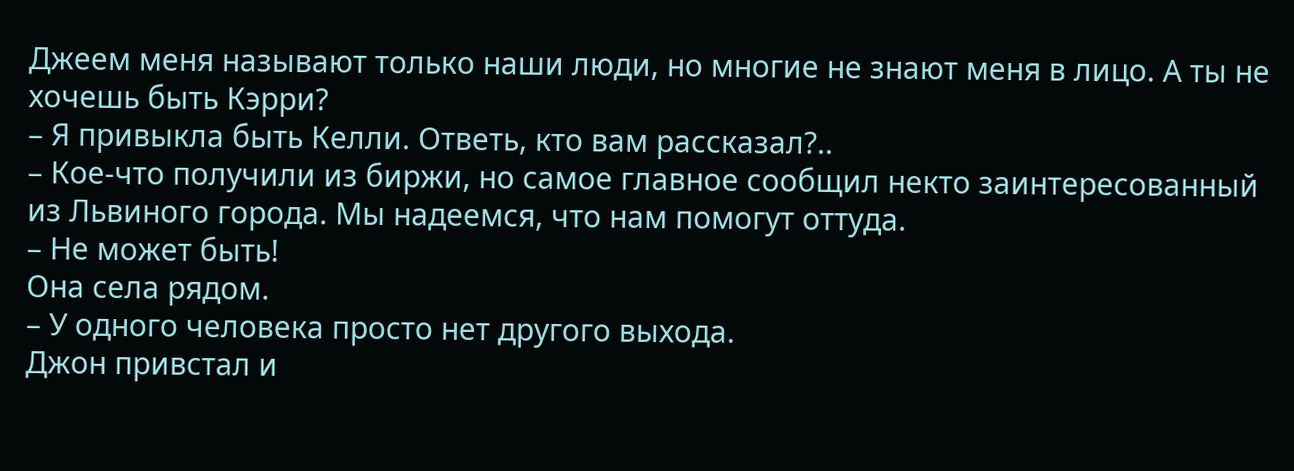Джеем меня называют только наши люди, но многие не знают меня в лицо. А ты не хочешь быть Кэрри?
– Я привыкла быть Келли. Ответь, кто вам рассказал?..
– Кое-что получили из биржи, но самое главное сообщил некто заинтересованный из Львиного города. Мы надеемся, что нам помогут оттуда.
– Не может быть!
Она села рядом.
– У одного человека просто нет другого выхода.
Джон привстал и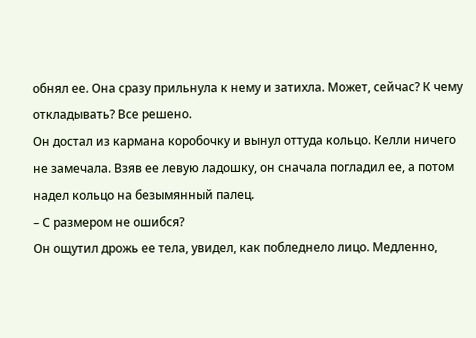обнял ее. Она сразу прильнула к нему и затихла. Может, сейчас? К чему откладывать? Все решено.
Он достал из кармана коробочку и вынул оттуда кольцо. Келли ничего не замечала. Взяв ее левую ладошку, он сначала погладил ее, а потом надел кольцо на безымянный палец.
– С размером не ошибся?
Он ощутил дрожь ее тела, увидел, как побледнело лицо. Медленно,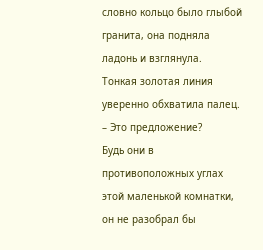словно кольцо было глыбой гранита, она подняла ладонь и взглянула.
Тонкая золотая линия уверенно обхватила палец.
– Это предложение?
Будь они в противоположных углах этой маленькой комнатки, он не разобрал бы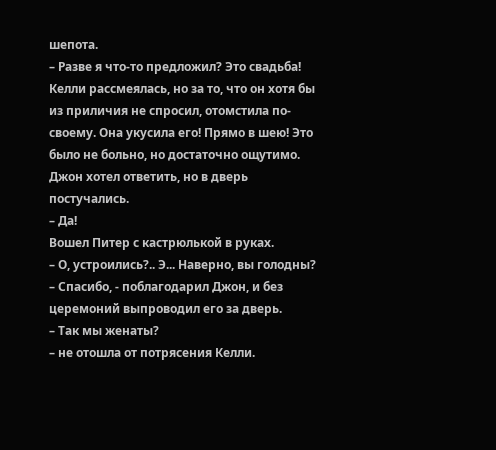шепота.
– Разве я что-то предложил? Это свадьба!
Келли рассмеялась, но за то, что он хотя бы из приличия не спросил, отомстила по-своему. Она укусила его! Прямо в шею! Это было не больно, но достаточно ощутимо.
Джон хотел ответить, но в дверь постучались.
– Да!
Вошел Питер с кастрюлькой в руках.
– О, устроились?.. Э... Наверно, вы голодны?
– Спасибо, - поблагодарил Джон, и без церемоний выпроводил его за дверь.
– Так мы женаты?
– не отошла от потрясения Келли.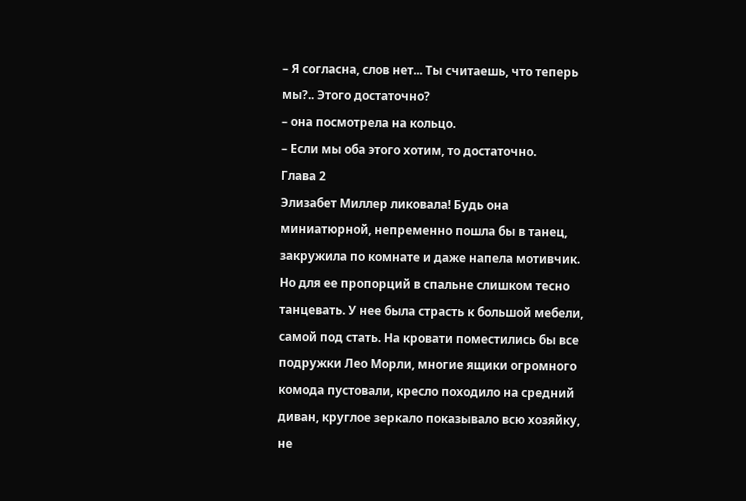– Я согласна, слов нет... Ты считаешь, что теперь мы?.. Этого достаточно?
– она посмотрела на кольцо.
– Если мы оба этого хотим, то достаточно.
Глава 2
Элизабет Миллер ликовала! Будь она миниатюрной, непременно пошла бы в танец, закружила по комнате и даже напела мотивчик. Но для ее пропорций в спальне слишком тесно танцевать. У нее была страсть к большой мебели, самой под стать. На кровати поместились бы все подружки Лео Морли, многие ящики огромного комода пустовали, кресло походило на средний диван, круглое зеркало показывало всю хозяйку, не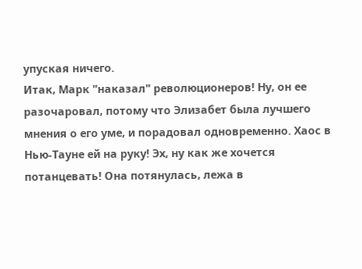упуская ничего.
Итак, Марк "наказал" революционеров! Ну, он ее разочаровал, потому что Элизабет была лучшего мнения о его уме, и порадовал одновременно. Хаос в Нью-Тауне ей на руку! Эх, ну как же хочется потанцевать! Она потянулась, лежа в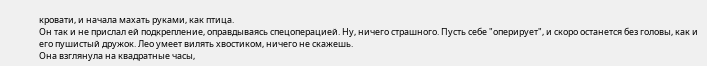кровати, и начала махать руками, как птица.
Он так и не прислал ей подкрепление, оправдываясь спецоперацией. Ну, ничего страшного. Пусть себе "оперирует", и скоро останется без головы, как и его пушистый дружок. Лео умеет вилять хвостиком, ничего не скажешь.
Она взглянула на квадратные часы,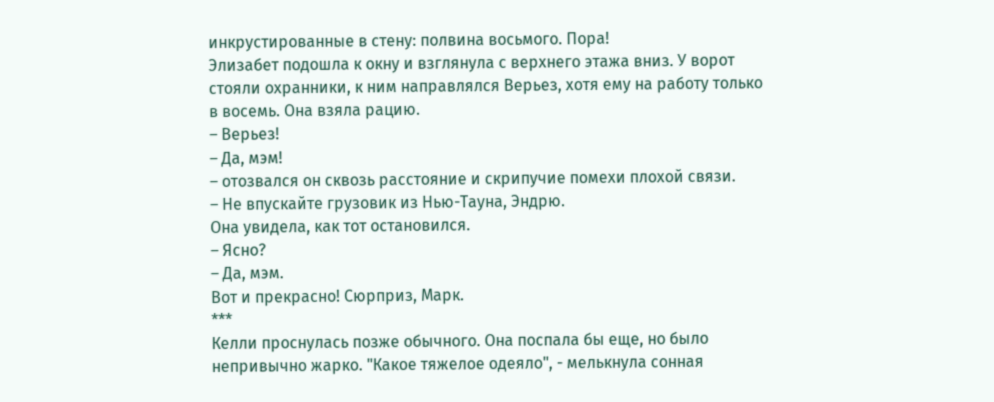инкрустированные в стену: полвина восьмого. Пора!
Элизабет подошла к окну и взглянула с верхнего этажа вниз. У ворот стояли охранники, к ним направлялся Верьез, хотя ему на работу только в восемь. Она взяла рацию.
– Верьез!
– Да, мэм!
– отозвался он сквозь расстояние и скрипучие помехи плохой связи.
– Не впускайте грузовик из Нью-Тауна, Эндрю.
Она увидела, как тот остановился.
– Ясно?
– Да, мэм.
Вот и прекрасно! Сюрприз, Марк.
***
Келли проснулась позже обычного. Она поспала бы еще, но было непривычно жарко. "Какое тяжелое одеяло", - мелькнула сонная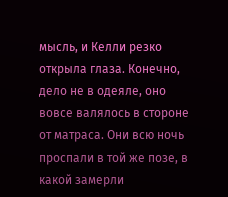мысль, и Келли резко открыла глаза. Конечно, дело не в одеяле, оно вовсе валялось в стороне от матраса. Они всю ночь проспали в той же позе, в какой замерли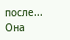после... Она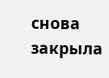снова закрыла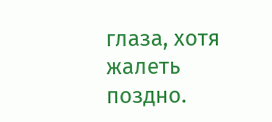глаза, хотя жалеть поздно.